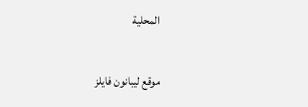المحلية

موقع ليبانون فايلز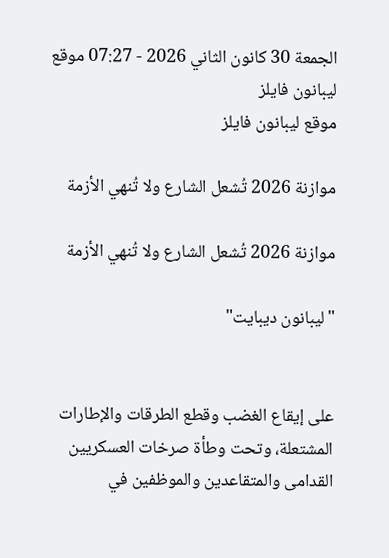الجمعة 30 كانون الثاني 2026 - 07:27 موقع ليبانون فايلز
موقع ليبانون فايلز

موازنة 2026 تُشعل الشارع ولا تُنهي الأزمة

موازنة 2026 تُشعل الشارع ولا تُنهي الأزمة

"ليبانون ديبايت"


على إيقاع الغضب وقطع الطرقات والإطارات المشتعلة، وتحت وطأة صرخات العسكريين القدامى والمتقاعدين والموظفين في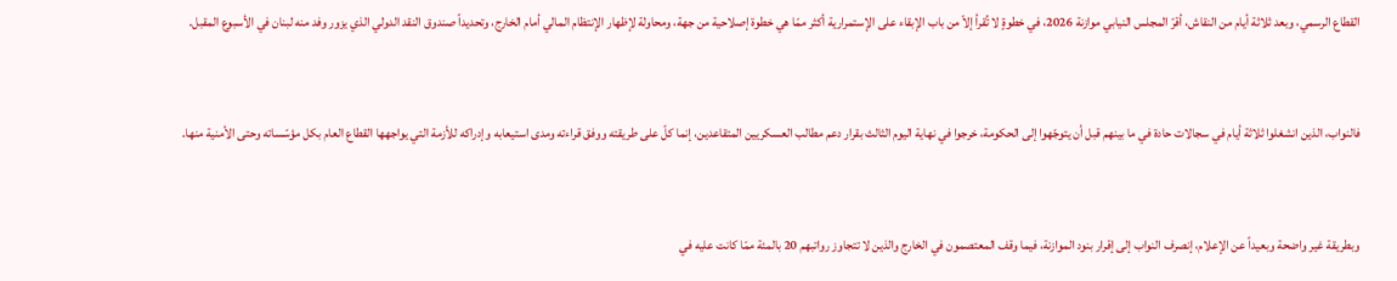القطاع الرسمي، وبعد ثلاثة أيام من النقاش، أقرّ المجلس النيابي موازنة 2026، في خطوةٍ لا تُقرأ إلاّ من باب الإبقاء على الإستمرارية أكثر ممّا هي خطوة إصلاحية من جهة، ومحاولة لإظهار الإنتظام المالي أمام الخارج، وتحديداً صندوق النقد الدولي الذي يزور وفد منه لبنان في الأسبوع المقبل.


فالنواب، الذين انشغلوا ثلاثة أيام في سجالات حادة في ما بينهم قبل أن يتوجّهوا إلى الحكومة، خرجوا في نهاية اليوم الثالث بقرار دعم مطالب العسكريين المتقاعدين، إنما كلّ على طريقته ووفق قراءته ومدى استيعابه وإدراكه للأزمة التي يواجهها القطاع العام بكل مؤسّساته وحتى الأمنية منها.


وبطريقة غير واضحة وبعيداً عن الإعلام، إنصرف النواب إلى إقرار بنود الموازنة، فيما وقف المعتصمون في الخارج والذين لا تتجاوز رواتبهم 20 بالمئة ممّا كانت عليه في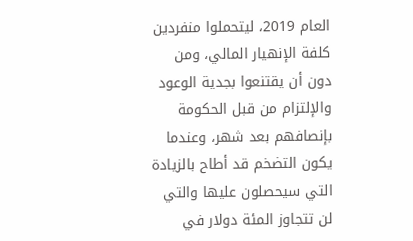العام 2019، ليتحملوا منفردين كلفة الإنهيار المالي، ومن دون أن يقتنعوا بجدية الوعود والإلتزام من قبل الحكومة بإنصافهم بعد شهر، وعندما يكون التضخم قد أطاح بالزيادة التي سيحصلون عليها والتي لن تتجاوز المئة دولار في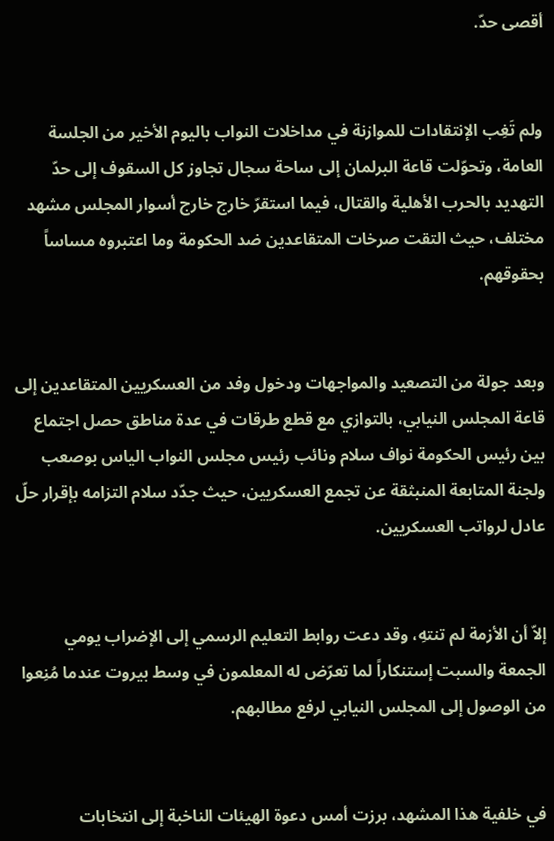أقصى حدّ.


ولم تَغِب الإنتقادات للموازنة في مداخلات النواب باليوم الأخير من الجلسة العامة، وتحوّلت قاعة البرلمان إلى ساحة سجال تجاوز كل السقوف إلى حدّ التهديد بالحرب الأهلية والقتال، فيما استقرّ خارج خارج أسوار المجلس مشهد مختلف، حيث التقت صرخات المتقاعدين ضد الحكومة وما اعتبروه مساساً بحقوقهم.


وبعد جولة من التصعيد والمواجهات ودخول وفد من العسكريين المتقاعدين إلى قاعة المجلس النيابي، بالتوازي مع قطع طرقات في عدة مناطق حصل اجتماع بين رئيس الحكومة نواف سلام ونائب رئيس مجلس النواب الياس بوصعب ولجنة المتابعة المنبثقة عن تجمع العسكريين، حيث جدّد سلام التزامه بإقرار حلّ عادل لرواتب العسكريين.


إلاّ أن الأزمة لم تنتهِ، وقد دعت روابط التعليم الرسمي إلى الإضراب يومي الجمعة والسبت إستنكاراً لما تعرّض له المعلمون في وسط بيروت عندما مُنِعوا من الوصول إلى المجلس النيابي لرفع مطالبهم.


في خلفية هذا المشهد، برزت أمس دعوة الهيئات الناخبة إلى انتخابات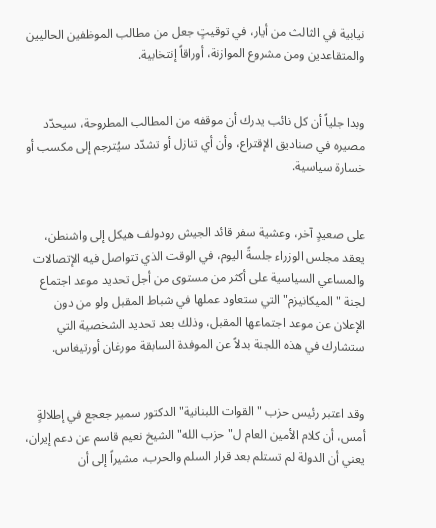نيابية في الثالث من أيار، في توقيتٍ جعل من مطالب الموظفين الحاليين والمتقاعدين ومن مشروع الموازنة، أوراقاً إنتخابية.


وبدا جلياً أن كل نائب يدرك أن موقفه من المطالب المطروحة، سيحدّد مصيره في صناديق الإقتراع، وأن أي تنازل أو تشدّد سيُترجم إلى مكسب أو خسارة سياسية.


على صعيدٍ آخر، وعشية سفر قائد الجيش رودولف هيكل إلى واشنطن، يعقد مجلس الوزراء جلسةً اليوم، في الوقت الذي تتواصل فيه الإتصالات والمساعي السياسية على أكثر من مستوى من أجل تحديد موعد اجتماع لجنة "الميكانيزم" التي ستعاود عملها في شباط المقبل ولو من دون الإعلان عن موعد اجتماعها المقبل، وذلك بعد تحديد الشخصية التي ستشارك في هذه اللجنة بدلاً عن الموفدة السابقة مورغان أورتيغاس.


وقد اعتبر رئيس حزب "القوات اللبنانية" الدكتور سمير جعجع في إطلالةٍ أمس، أن كلام الأمين العام ل"حزب الله" الشيخ نعيم قاسم عن دعم إيران، يعني أن الدولة لم تستلم بعد قرار السلم والحرب، مشيراً إلى أن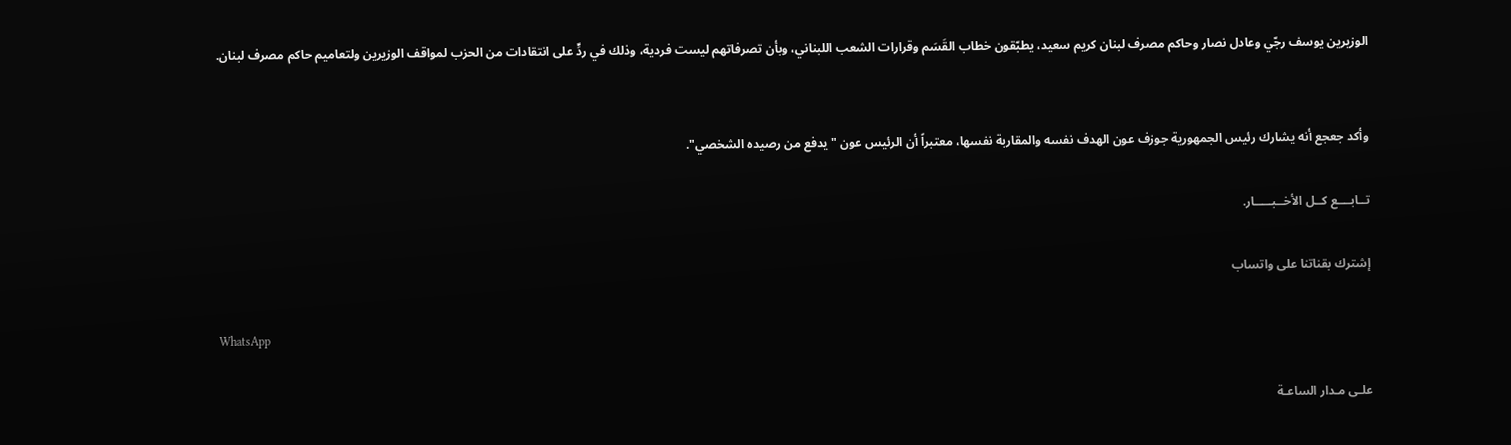الوزيرين يوسف رجّي وعادل نصار وحاكم مصرف لبنان كريم سعيد، يطبّقون خطاب القَسَم وقرارات الشعب اللبناني، وبأن تصرفاتهم ليست فردية، وذلك في ردٍّ على انتقادات من الحزب لمواقف الوزيرين ولتعاميم حاكم مصرف لبنان.


وأكد جعجع أنه يشارك رئيس الجمهورية جوزف عون الهدف نفسه والمقاربة نفسها، معتبراً أن الرئيس عون "يدفع من رصيده الشخصي".

تــابــــع كــل الأخــبـــــار.

إشترك بقناتنا على واتساب

WhatsApp

علـى مـدار الساعـة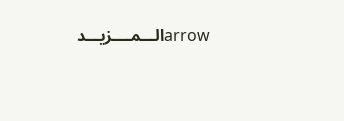arrowالـــمــــزيـــد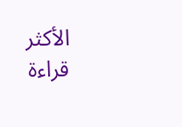الأكثر قراءة